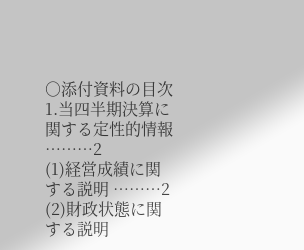○添付資料の目次
1.当四半期決算に関する定性的情報 ………2
(1)経営成績に関する説明 ………2
(2)財政状態に関する説明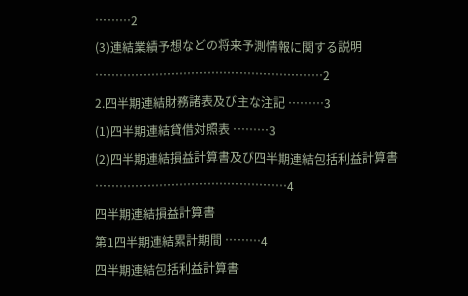………2
(3)連結業績予想などの将来予測情報に関する説明 …………………………………………………2
2.四半期連結財務諸表及び主な注記 ………3
(1)四半期連結貸借対照表 ………3
(2)四半期連結損益計算書及び四半期連結包括利益計算書 …………………………………………4
四半期連結損益計算書
第1四半期連結累計期間 ………4
四半期連結包括利益計算書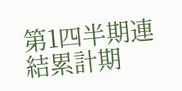第1四半期連結累計期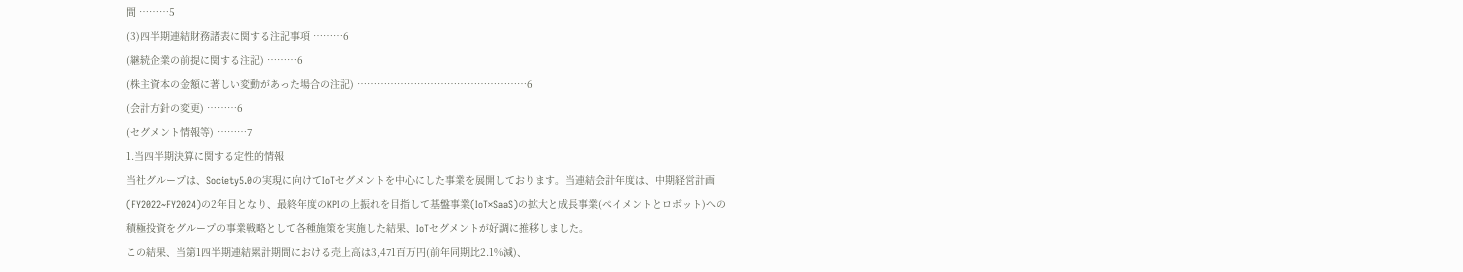間 ………5
(3)四半期連結財務諸表に関する注記事項 ………6
(継続企業の前提に関する注記) ………6
(株主資本の金額に著しい変動があった場合の注記) ……………………………………………6
(会計方針の変更) ………6
(セグメント情報等) ………7
1.当四半期決算に関する定性的情報
当社グループは、Society5.0の実現に向けてIoTセグメントを中心にした事業を展開しております。当連結会計年度は、中期経営計画(FY2022~FY2024)の2年目となり、最終年度のKPIの上振れを目指して基盤事業(IoT×SaaS)の拡大と成長事業(ペイメントとロボット)への積極投資をグループの事業戦略として各種施策を実施した結果、IoTセグメントが好調に推移しました。
この結果、当第1四半期連結累計期間における売上高は3,471百万円(前年同期比2.1%減)、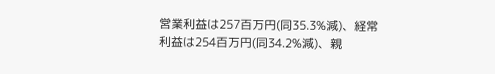営業利益は257百万円(同35.3%減)、経常利益は254百万円(同34.2%減)、親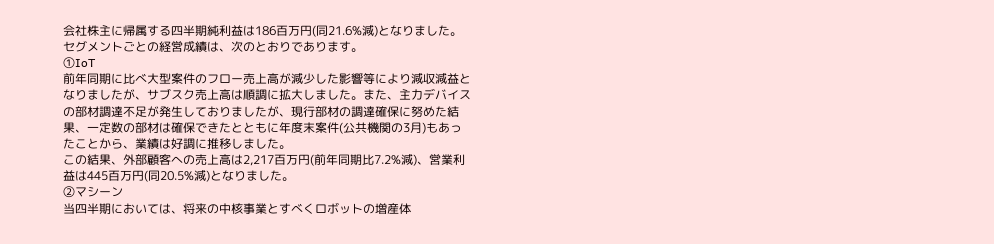会社株主に帰属する四半期純利益は186百万円(同21.6%減)となりました。
セグメントごとの経営成績は、次のとおりであります。
①IoT
前年同期に比べ大型案件のフロー売上高が減少した影響等により減収減益となりましたが、サブスク売上高は順調に拡大しました。また、主力デバイスの部材調達不足が発生しておりましたが、現行部材の調達確保に努めた結果、一定数の部材は確保できたとともに年度末案件(公共機関の3月)もあったことから、業績は好調に推移しました。
この結果、外部顧客への売上高は2,217百万円(前年同期比7.2%減)、営業利益は445百万円(同20.5%減)となりました。
②マシーン
当四半期においては、将来の中核事業とすべくロボットの増産体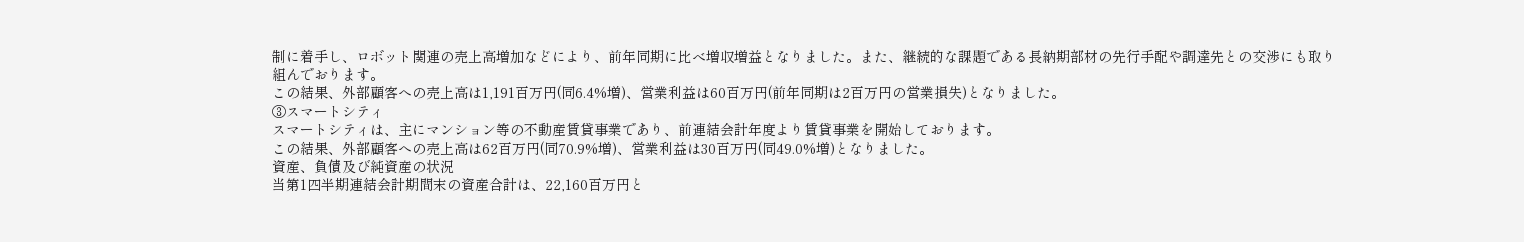制に着手し、ロボット関連の売上高増加などにより、前年同期に比べ増収増益となりました。また、継続的な課題である長納期部材の先行手配や調達先との交渉にも取り組んでおります。
この結果、外部顧客への売上高は1,191百万円(同6.4%増)、営業利益は60百万円(前年同期は2百万円の営業損失)となりました。
③スマートシティ
スマートシティは、主にマンション等の不動産賃貸事業であり、前連結会計年度より賃貸事業を開始しております。
この結果、外部顧客への売上高は62百万円(同70.9%増)、営業利益は30百万円(同49.0%増)となりました。
資産、負債及び純資産の状況
当第1四半期連結会計期間末の資産合計は、22,160百万円と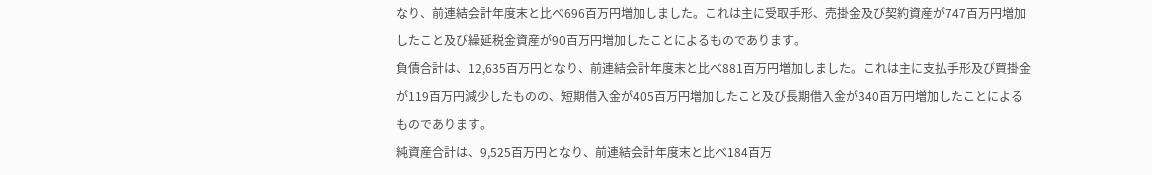なり、前連結会計年度末と比べ696百万円増加しました。これは主に受取手形、売掛金及び契約資産が747百万円増加したこと及び繰延税金資産が90百万円増加したことによるものであります。
負債合計は、12,635百万円となり、前連結会計年度末と比べ881百万円増加しました。これは主に支払手形及び買掛金が119百万円減少したものの、短期借入金が405百万円増加したこと及び長期借入金が340百万円増加したことによるものであります。
純資産合計は、9,525百万円となり、前連結会計年度末と比べ184百万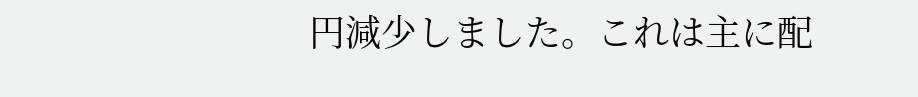円減少しました。これは主に配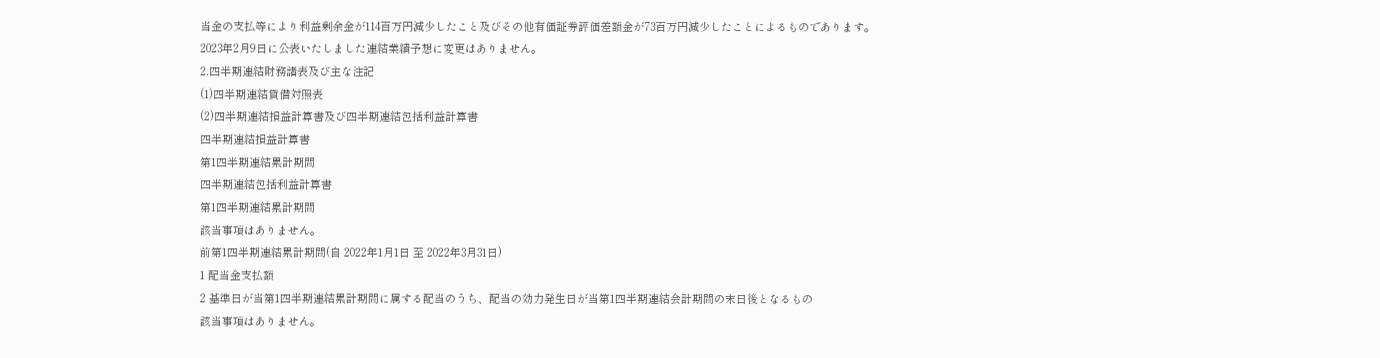当金の支払等により利益剰余金が114百万円減少したこと及びその他有価証券評価差額金が73百万円減少したことによるものであります。
2023年2月9日に公表いたしました連結業績予想に変更はありません。
2.四半期連結財務諸表及び主な注記
(1)四半期連結貸借対照表
(2)四半期連結損益計算書及び四半期連結包括利益計算書
四半期連結損益計算書
第1四半期連結累計期間
四半期連結包括利益計算書
第1四半期連結累計期間
該当事項はありません。
前第1四半期連結累計期間(自 2022年1月1日 至 2022年3月31日)
1 配当金支払額
2 基準日が当第1四半期連結累計期間に属する配当のうち、配当の効力発生日が当第1四半期連結会計期間の末日後となるもの
該当事項はありません。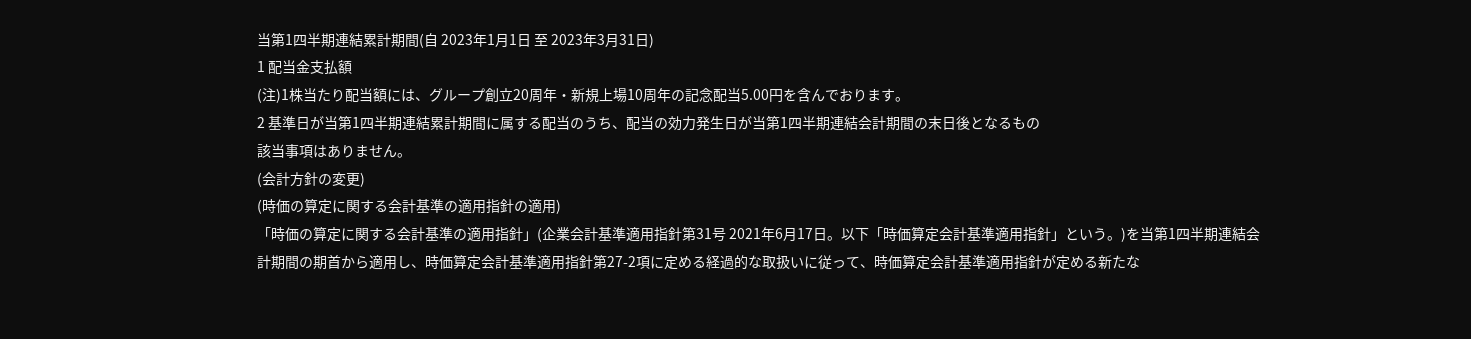当第1四半期連結累計期間(自 2023年1月1日 至 2023年3月31日)
1 配当金支払額
(注)1株当たり配当額には、グループ創立20周年・新規上場10周年の記念配当5.00円を含んでおります。
2 基準日が当第1四半期連結累計期間に属する配当のうち、配当の効力発生日が当第1四半期連結会計期間の末日後となるもの
該当事項はありません。
(会計方針の変更)
(時価の算定に関する会計基準の適用指針の適用)
「時価の算定に関する会計基準の適用指針」(企業会計基準適用指針第31号 2021年6月17日。以下「時価算定会計基準適用指針」という。)を当第1四半期連結会計期間の期首から適用し、時価算定会計基準適用指針第27-2項に定める経過的な取扱いに従って、時価算定会計基準適用指針が定める新たな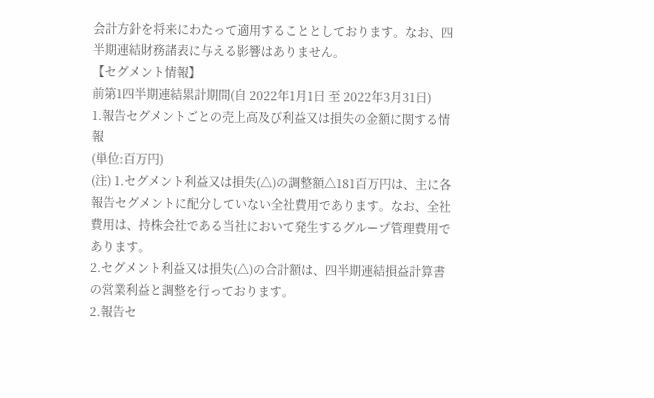会計方針を将来にわたって適用することとしております。なお、四半期連結財務諸表に与える影響はありません。
【セグメント情報】
前第1四半期連結累計期間(自 2022年1月1日 至 2022年3月31日)
1.報告セグメントごとの売上高及び利益又は損失の金額に関する情報
(単位:百万円)
(注) 1.セグメント利益又は損失(△)の調整額△181百万円は、主に各報告セグメントに配分していない全社費用であります。なお、全社費用は、持株会社である当社において発生するグループ管理費用であります。
2.セグメント利益又は損失(△)の合計額は、四半期連結損益計算書の営業利益と調整を行っております。
2.報告セ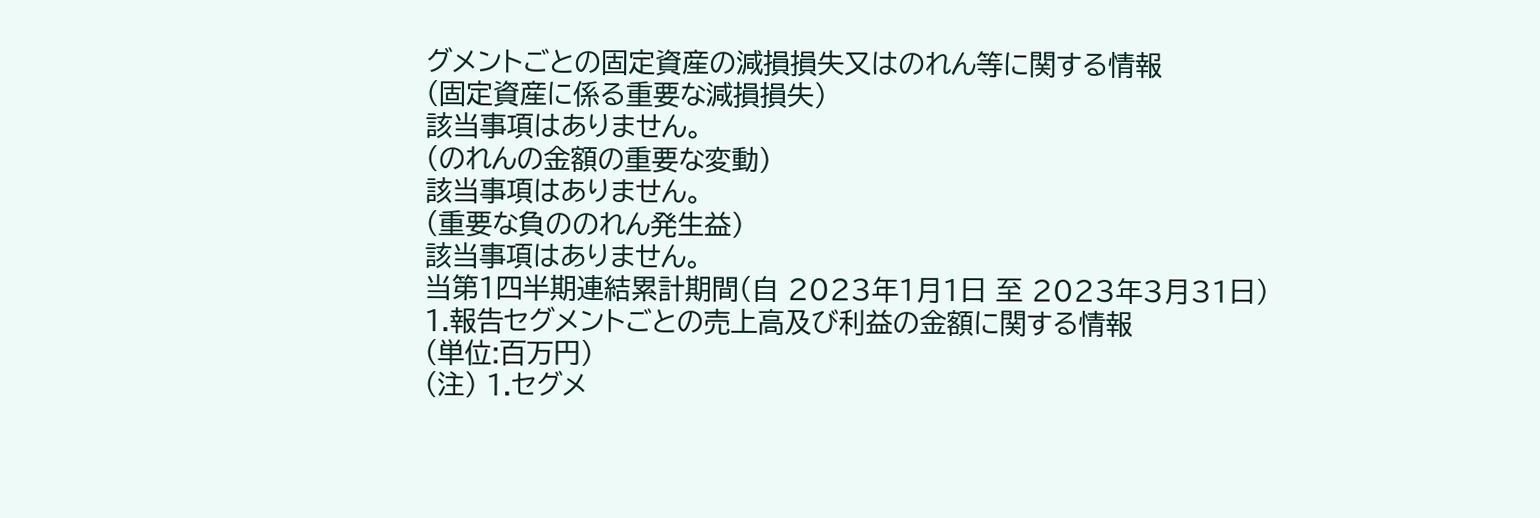グメントごとの固定資産の減損損失又はのれん等に関する情報
(固定資産に係る重要な減損損失)
該当事項はありません。
(のれんの金額の重要な変動)
該当事項はありません。
(重要な負ののれん発生益)
該当事項はありません。
当第1四半期連結累計期間(自 2023年1月1日 至 2023年3月31日)
1.報告セグメントごとの売上高及び利益の金額に関する情報
(単位:百万円)
(注) 1.セグメ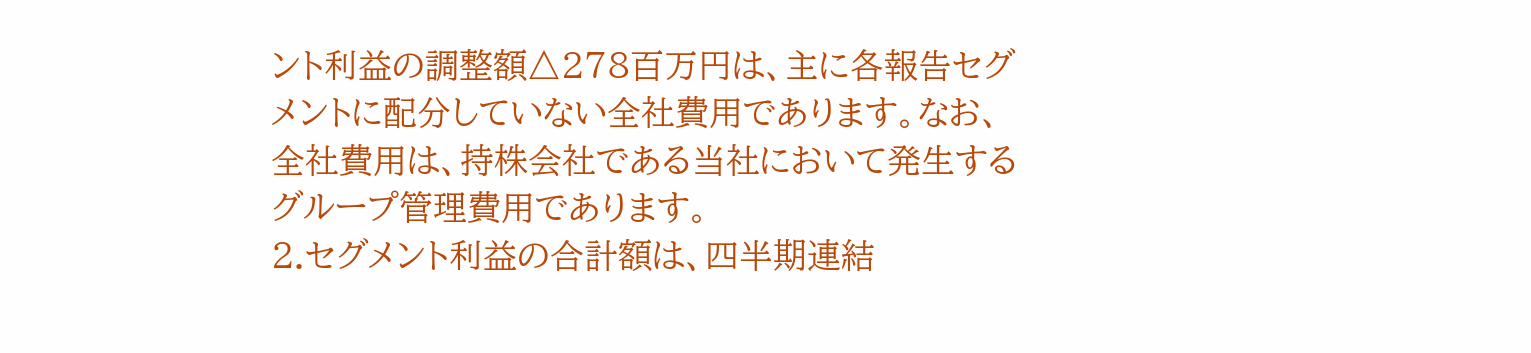ント利益の調整額△278百万円は、主に各報告セグメントに配分していない全社費用であります。なお、全社費用は、持株会社である当社において発生するグループ管理費用であります。
2.セグメント利益の合計額は、四半期連結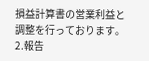損益計算書の営業利益と調整を行っております。
2.報告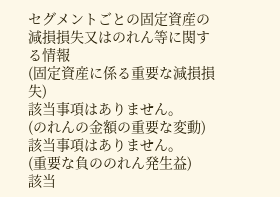セグメントごとの固定資産の減損損失又はのれん等に関する情報
(固定資産に係る重要な減損損失)
該当事項はありません。
(のれんの金額の重要な変動)
該当事項はありません。
(重要な負ののれん発生益)
該当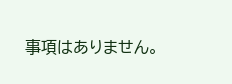事項はありません。